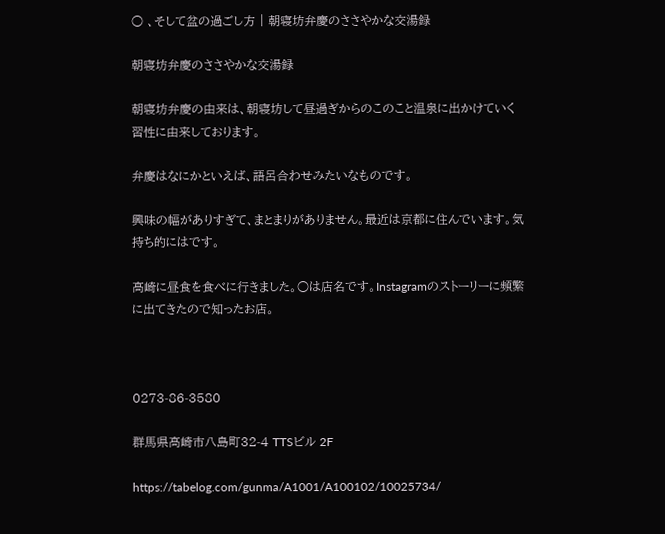○ 、そして盆の過ごし方 | 朝寝坊弁慶のささやかな交湯録

朝寝坊弁慶のささやかな交湯録

朝寝坊弁慶の由来は、朝寝坊して昼過ぎからのこのこと温泉に出かけていく習性に由来しております。

弁慶はなにかといえば、語呂合わせみたいなものです。

興味の幅がありすぎて、まとまりがありません。最近は京都に住んでいます。気持ち的にはです。

高崎に昼食を食べに行きました。○は店名です。Instagramのストーリーに頻繁に出てきたので知ったお店。



0273-86-3580

群馬県高崎市八島町32-4 TTSビル 2F

https://tabelog.com/gunma/A1001/A100102/10025734/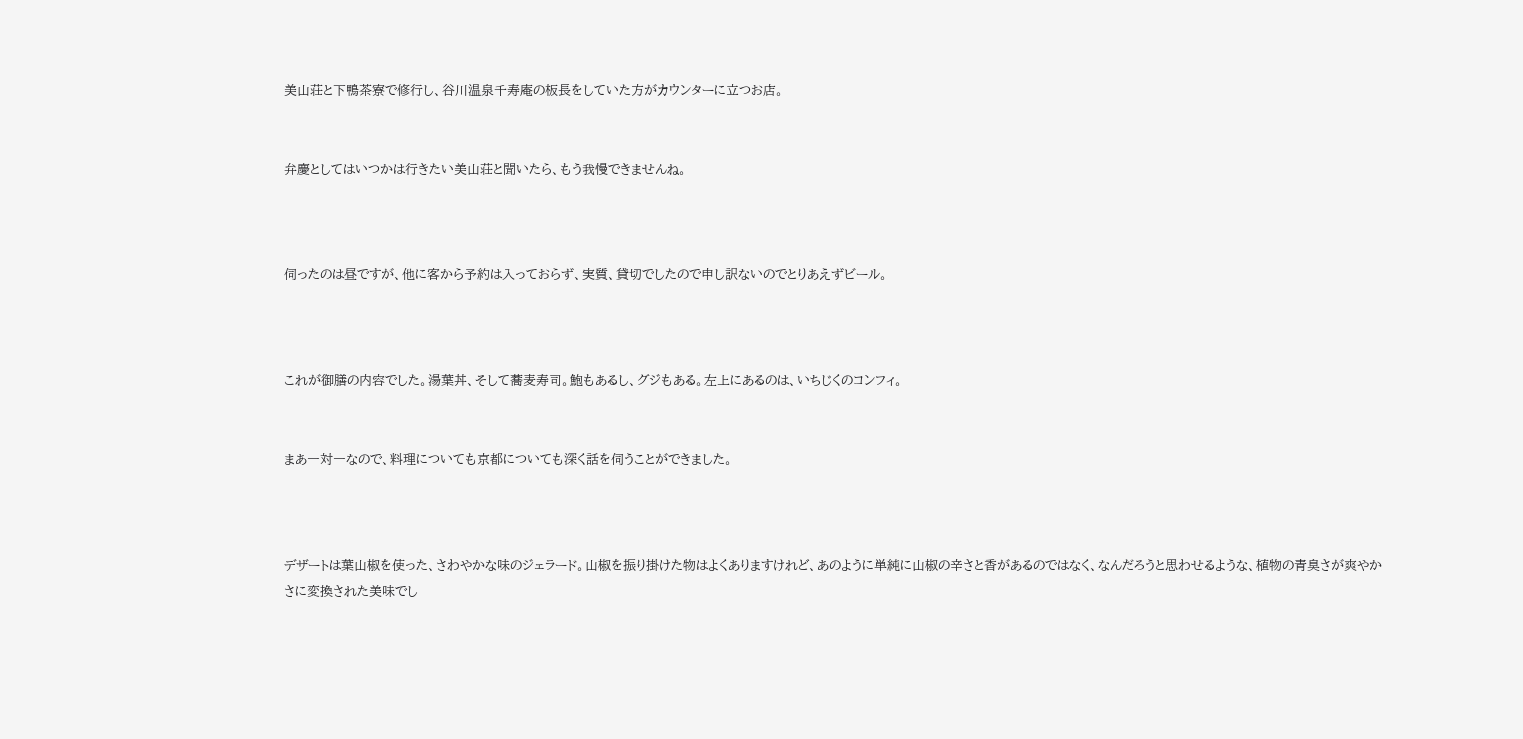美山荘と下鴨茶寮で修行し、谷川温泉千寿庵の板長をしていた方がカウンターに立つお店。


弁慶としてはいつかは行きたい美山荘と聞いたら、もう我慢できませんね。



伺ったのは昼ですが、他に客から予約は入っておらず、実質、貸切でしたので申し訳ないのでとりあえずビール。



これが御膳の内容でした。湯葉丼、そして蕎麦寿司。鮑もあるし、グジもある。左上にあるのは、いちじくのコンフィ。


まあ一対一なので、料理についても京都についても深く話を伺うことができました。



デザートは葉山椒を使った、さわやかな味のジェラード。山椒を振り掛けた物はよくありますけれど、あのように単純に山椒の辛さと香があるのではなく、なんだろうと思わせるような、植物の青臭さが爽やかさに変換された美味でし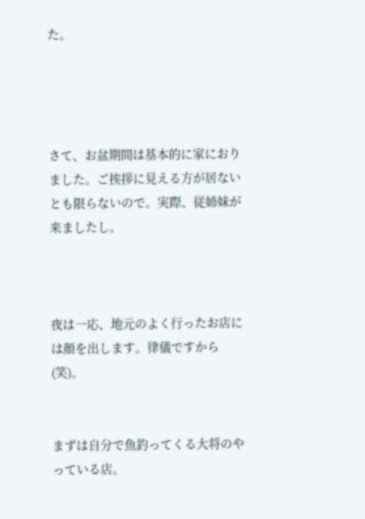た。




さて、お盆期間は基本的に家におりました。ご挨拶に見える方が居ないとも限らないので。実際、従姉妹が来ましたし。



夜は一応、地元のよく行ったお店には顔を出します。律儀ですから(笑)。


まずは自分で魚釣ってくる大将のやっている店。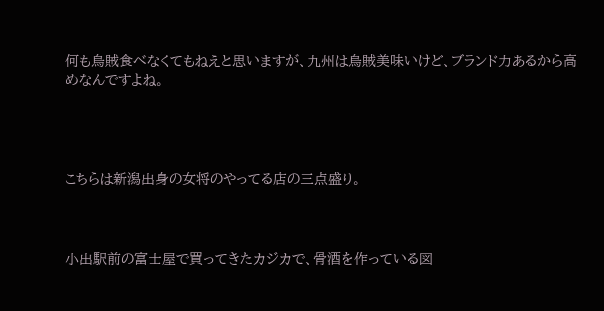何も烏賊食べなくてもねえと思いますが、九州は烏賊美味いけど、ブランド力あるから高めなんですよね。




こちらは新潟出身の女将のやってる店の三点盛り。



小出駅前の富士屋で買ってきたカジカで、骨酒を作っている図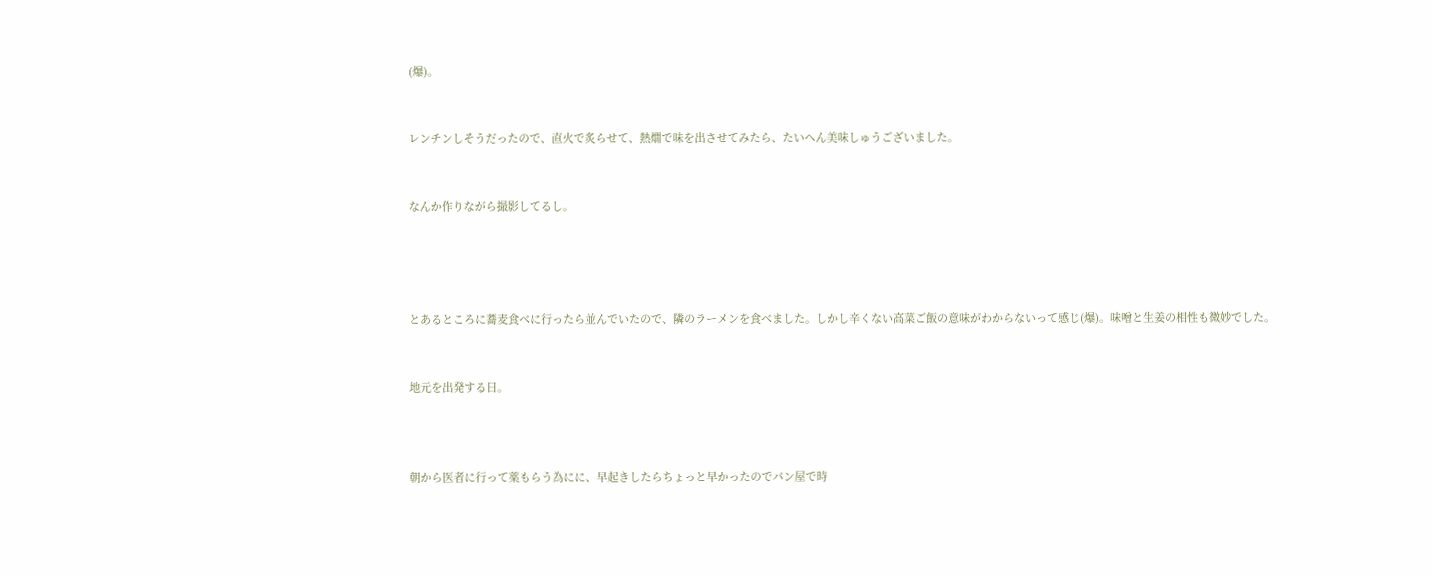(爆)。


レンチンしそうだったので、直火で炙らせて、熱燗で味を出させてみたら、たいへん美味しゅうございました。


なんか作りながら撮影してるし。




とあるところに蕎麦食べに行ったら並んでいたので、隣のラーメンを食べました。しかし辛くない高菜ご飯の意味がわからないって感じ(爆)。味噌と生姜の相性も微妙でした。


地元を出発する日。



朝から医者に行って薬もらう為にに、早起きしたらちょっと早かったのでパン屋で時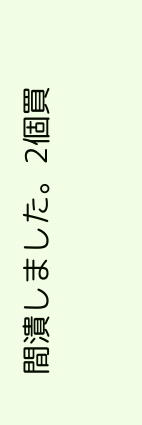間潰しました。2個買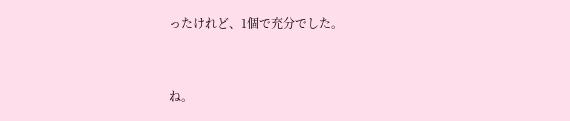ったけれど、1個で充分でした。


ね。